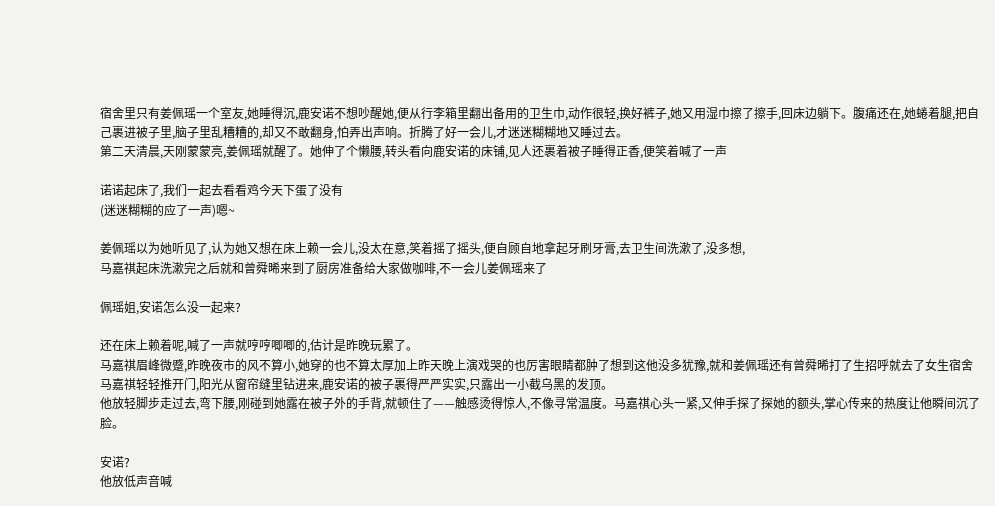宿舍里只有姜佩瑶一个室友,她睡得沉,鹿安诺不想吵醒她,便从行李箱里翻出备用的卫生巾,动作很轻,换好裤子,她又用湿巾擦了擦手,回床边躺下。腹痛还在,她蜷着腿,把自己裹进被子里,脑子里乱糟糟的,却又不敢翻身,怕弄出声响。折腾了好一会儿,才迷迷糊糊地又睡过去。
第二天清晨,天刚蒙蒙亮,姜佩瑶就醒了。她伸了个懒腰,转头看向鹿安诺的床铺,见人还裹着被子睡得正香,便笑着喊了一声

诺诺起床了,我们一起去看看鸡今天下蛋了没有
(迷迷糊糊的应了一声)嗯~

姜佩瑶以为她听见了,认为她又想在床上赖一会儿,没太在意,笑着摇了摇头,便自顾自地拿起牙刷牙膏,去卫生间洗漱了,没多想,
马嘉祺起床洗漱完之后就和曾舜晞来到了厨房准备给大家做咖啡,不一会儿姜佩瑶来了

佩瑶姐,安诺怎么没一起来?

还在床上赖着呢,喊了一声就哼哼唧唧的,估计是昨晚玩累了。
马嘉祺眉峰微蹙,昨晚夜市的风不算小,她穿的也不算太厚加上昨天晚上演戏哭的也厉害眼睛都肿了想到这他没多犹豫,就和姜佩瑶还有曾舜晞打了生招呼就去了女生宿舍
马嘉祺轻轻推开门,阳光从窗帘缝里钻进来,鹿安诺的被子裹得严严实实,只露出一小截乌黑的发顶。
他放轻脚步走过去,弯下腰,刚碰到她露在被子外的手背,就顿住了——触感烫得惊人,不像寻常温度。马嘉祺心头一紧,又伸手探了探她的额头,掌心传来的热度让他瞬间沉了脸。

安诺?
他放低声音喊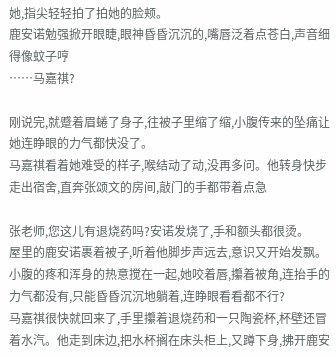她,指尖轻轻拍了拍她的脸颊。
鹿安诺勉强掀开眼睫,眼神昏昏沉沉的,嘴唇泛着点苍白,声音细得像蚊子哼
……马嘉祺?

刚说完,就蹙着眉蜷了身子,往被子里缩了缩,小腹传来的坠痛让她连睁眼的力气都快没了。
马嘉祺看着她难受的样子,喉结动了动,没再多问。他转身快步走出宿舍,直奔张颂文的房间,敲门的手都带着点急

张老师,您这儿有退烧药吗?安诺发烧了,手和额头都很烫。
屋里的鹿安诺裹着被子,听着他脚步声远去,意识又开始发飘。小腹的疼和浑身的热意搅在一起,她咬着唇,攥着被角,连抬手的力气都没有,只能昏昏沉沉地躺着,连睁眼看看都不行?
马嘉祺很快就回来了,手里攥着退烧药和一只陶瓷杯,杯壁还冒着水汽。他走到床边,把水杯搁在床头柜上,又蹲下身,拂开鹿安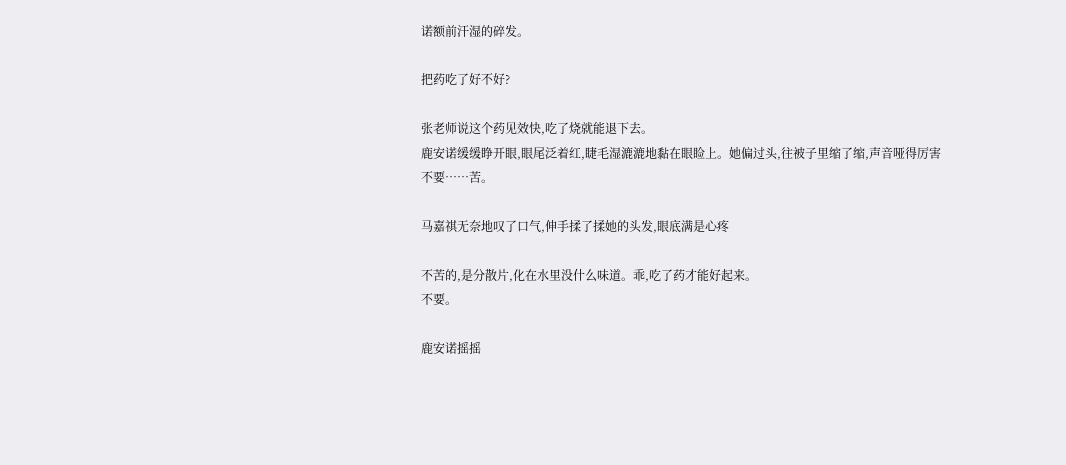诺额前汗湿的碎发。

把药吃了好不好?

张老师说这个药见效快,吃了烧就能退下去。
鹿安诺缓缓睁开眼,眼尾泛着红,睫毛湿漉漉地黏在眼睑上。她偏过头,往被子里缩了缩,声音哑得厉害
不要……苦。

马嘉祺无奈地叹了口气,伸手揉了揉她的头发,眼底满是心疼

不苦的,是分散片,化在水里没什么味道。乖,吃了药才能好起来。
不要。

鹿安诺摇摇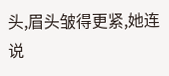头,眉头皱得更紧,她连说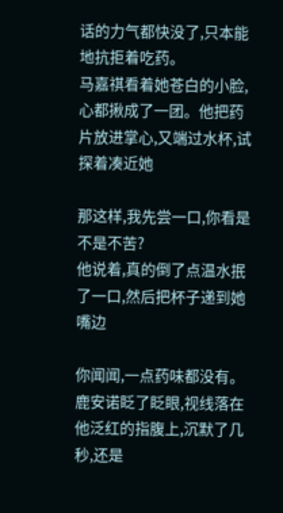话的力气都快没了,只本能地抗拒着吃药。
马嘉祺看着她苍白的小脸,心都揪成了一团。他把药片放进掌心,又端过水杯,试探着凑近她

那这样,我先尝一口,你看是不是不苦?
他说着,真的倒了点温水抿了一口,然后把杯子递到她嘴边

你闻闻,一点药味都没有。
鹿安诺眨了眨眼,视线落在他泛红的指腹上,沉默了几秒,还是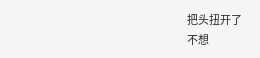把头扭开了
不想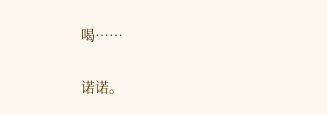喝……


诺诺。